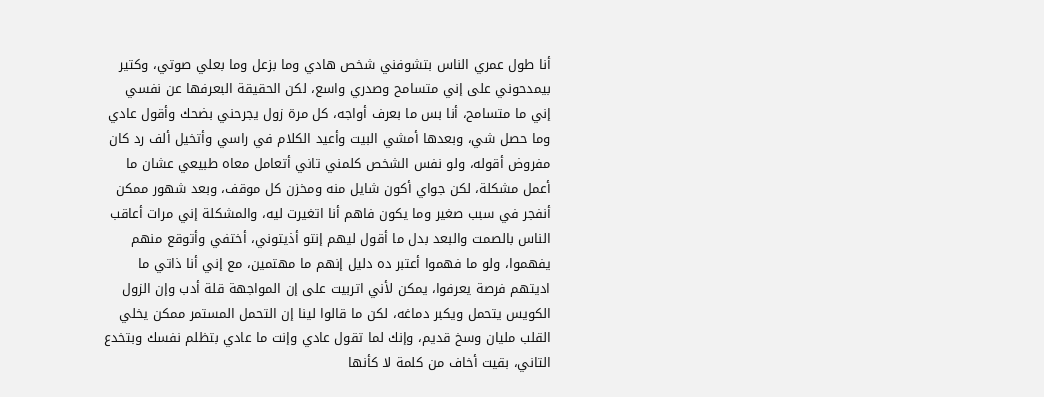أنا طول عمري الناس بتشوفني شخص هادي وما بزعل وما بعلي صوتي، وكتير بيمدحوني على إني متسامح وصدري واسع، لكن الحقيقة البعرفها عن نفسي إني ما متسامح، أنا بس ما بعرف أواجه، كل مرة زول يجرحني بضحك وأقول عادي وما حصل شي، وبعدها أمشي البيت وأعيد الكلام في راسي وأتخيل ألف رد كان مفروض أقوله، ولو نفس الشخص كلمني تاني أتعامل معاه طبيعي عشان ما أعمل مشكلة، لكن جواي أكون شايل منه ومخزن كل موقف، وبعد شهور ممكن أنفجر في سبب صغير وما يكون فاهم أنا اتغيرت ليه، والمشكلة إني مرات أعاقب الناس بالصمت والبعد بدل ما أقول ليهم إنتو أذيتوني، أختفي وأتوقع منهم يفهموا، ولو ما فهموا أعتبر ده دليل إنهم ما مهتمين، مع إني أنا ذاتي ما اديتهم فرصة يعرفوا، يمكن لأني اتربيت على إن المواجهة قلة أدب وإن الزول الكويس يتحمل ويكبر دماغه، لكن ما قالوا لينا إن التحمل المستمر ممكن يخلي القلب مليان وسخ قديم، وإنك لما تقول عادي وإنت ما عادي بتظلم نفسك وبتخدع التاني، بقيت أخاف من كلمة لا كأنها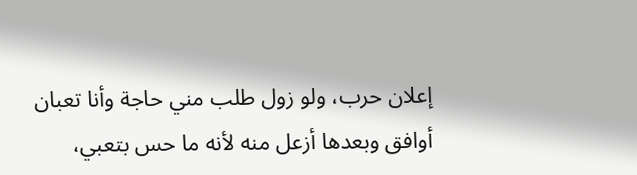إعلان حرب، ولو زول طلب مني حاجة وأنا تعبان أوافق وبعدها أزعل منه لأنه ما حس بتعبي،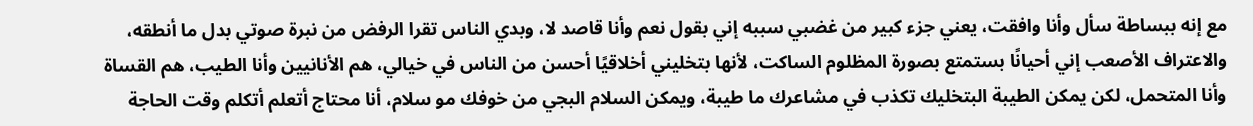مع إنه ببساطة سأل وأنا وافقت، يعني جزء كبير من غضبي سببه إني بقول نعم وأنا قاصد لا، وبدي الناس تقرا الرفض من نبرة صوتي بدل ما أنطقه، والاعتراف الأصعب إني أحيانًا بستمتع بصورة المظلوم الساكت، لأنها بتخليني أخلاقيًا أحسن من الناس في خيالي، هم الأنانيين وأنا الطيب، هم القساة وأنا المتحمل، لكن يمكن الطيبة البتخليك تكذب في مشاعرك ما طيبة، ويمكن السلام البجي من خوفك مو سلام، أنا محتاج أتعلم أتكلم وقت الحاجة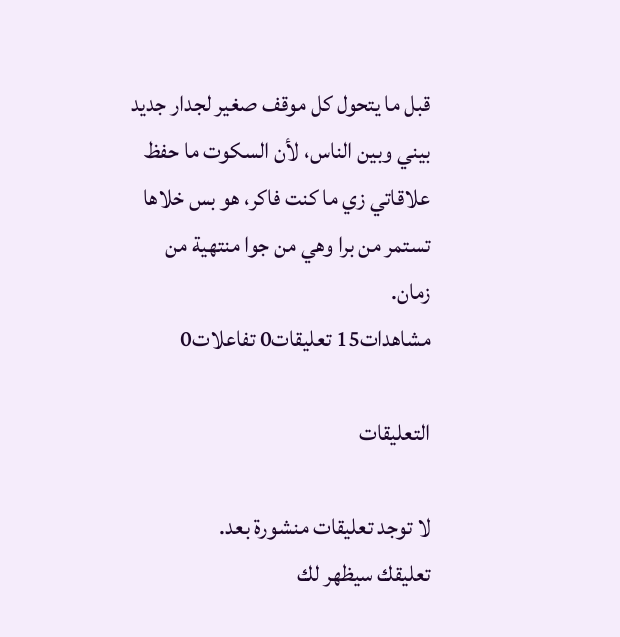قبل ما يتحول كل موقف صغير لجدار جديد بيني وبين الناس، لأن السكوت ما حفظ علاقاتي زي ما كنت فاكر، هو بس خلاها تستمر من برا وهي من جوا منتهية من زمان.
مشاهدات15 تعليقات0 تفاعلات0

التعليقات

لا توجد تعليقات منشورة بعد.
تعليقك سيظهر لك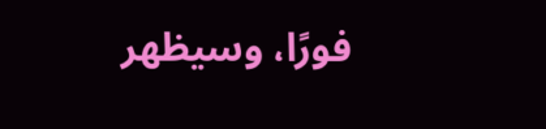فورًا، وسيظهر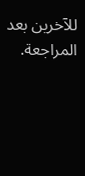للآخرين بعد المراجعة.